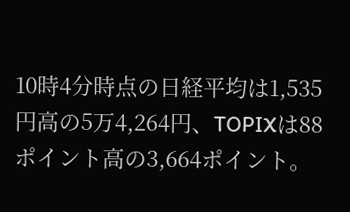10時4分時点の日経平均は1,535円高の5万4,264円、TOPIXは88ポイント高の3,664ポイント。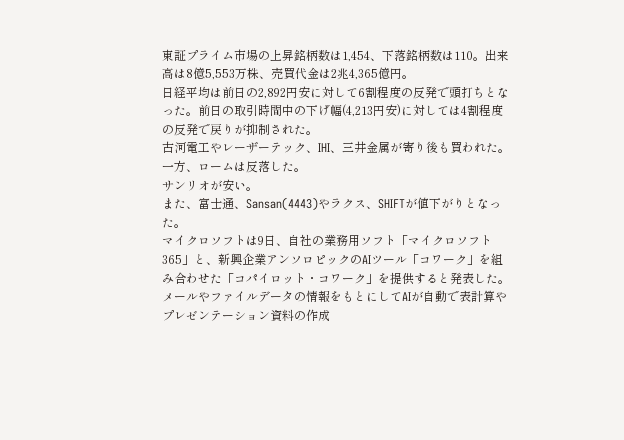東証プライム市場の上昇銘柄数は1,454、下落銘柄数は110。出来高は8億5,553万株、売買代金は2兆4,365億円。
日経平均は前日の2,892円安に対して6割程度の反発で頭打ちとなった。前日の取引時間中の下げ幅(4,213円安)に対しては4割程度の反発で戻りが抑制された。
古河電工やレーザーテック、IHI、三井金属が寄り後も買われた。
一方、ロームは反落した。
サンリオが安い。
また、富士通、Sansan(4443)やラクス、SHIFTが値下がりとなった。
マイクロソフトは9日、自社の業務用ソフト「マイクロソフト365」と、新興企業アンソロピックのAIツール「コワーク」を組み合わせた「コパイロット・コワーク」を提供すると発表した。メールやファイルデータの情報をもとにしてAIが自動で表計算やプレゼンテーション資料の作成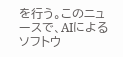を行う。このニュースで、AIによるソフトウ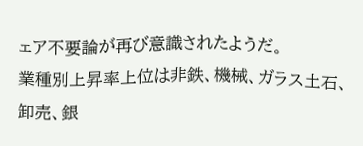ェア不要論が再び意識されたようだ。
業種別上昇率上位は非鉄、機械、ガラス土石、卸売、銀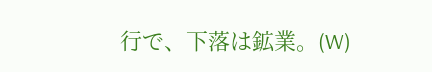行で、下落は鉱業。(W)